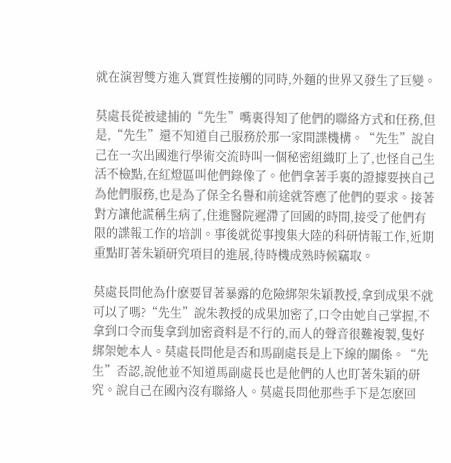就在演習雙方進入實質性接觸的同時,外麵的世界又發生了巨變。

莫處長從被逮捕的“先生”嘴裏得知了他們的聯絡方式和任務,但是,“先生”還不知道自己服務於那一家間諜機構。“先生”說自己在一次出國進行學術交流時叫一個秘密組織盯上了,也怪自己生活不檢點,在紅燈區叫他們錄像了。他們拿著手裏的證據要挾自己為他們服務,也是為了保全名譽和前途就答應了他們的要求。接著對方讓他謊稱生病了,住進醫院遲滯了回國的時間,接受了他們有限的諜報工作的培訓。事後就從事搜集大陸的科研情報工作,近期重點盯著朱穎研究項目的進展,待時機成熟時候竊取。

莫處長問他為什麽要冒著暴露的危險綁架朱穎教授,拿到成果不就可以了嗎?“先生”說朱教授的成果加密了,口令由她自己掌握,不拿到口令而隻拿到加密資料是不行的,而人的聲音很難複製,隻好綁架她本人。莫處長問他是否和馬副處長是上下線的關係。“先生”否認,說他並不知道馬副處長也是他們的人也盯著朱穎的研究。說自己在國內沒有聯絡人。莫處長問他那些手下是怎麽回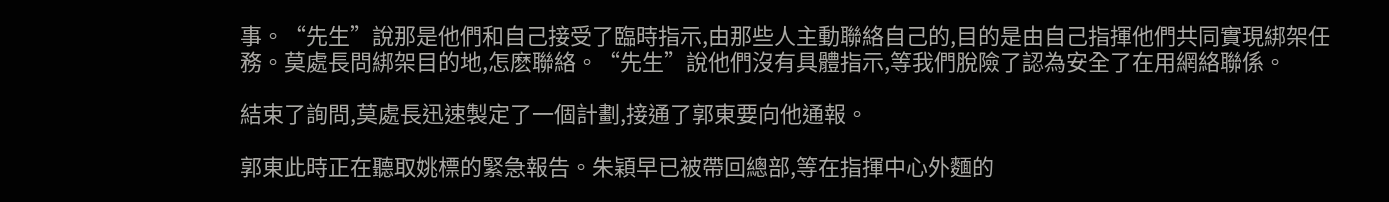事。“先生”說那是他們和自己接受了臨時指示,由那些人主動聯絡自己的,目的是由自己指揮他們共同實現綁架任務。莫處長問綁架目的地,怎麽聯絡。“先生”說他們沒有具體指示,等我們脫險了認為安全了在用網絡聯係。

結束了詢問,莫處長迅速製定了一個計劃,接通了郭東要向他通報。

郭東此時正在聽取姚標的緊急報告。朱穎早已被帶回總部,等在指揮中心外麵的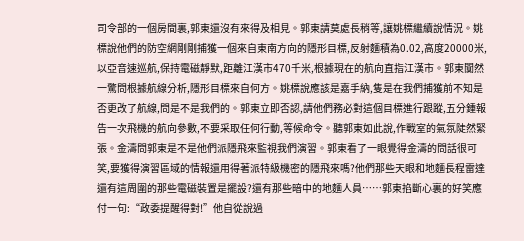司令部的一個房間裏,郭東還沒有來得及相見。郭東請莫處長稍等,讓姚標繼續說情況。姚標說他們的防空網剛剛捕獲一個來自東南方向的隱形目標,反射麵積為0.02,高度20000米,以亞音速巡航,保持電磁靜默,距離江漢市470千米,根據現在的航向直指江漢市。郭東闃然一驚問根據航線分析,隱形目標來自何方。姚標說應該是嘉手納,隻是在我們捕獲前不知是否更改了航線,問是不是我們的。郭東立即否認,請他們務必對這個目標進行跟蹤,五分鍾報告一次飛機的航向參數,不要采取任何行動,等候命令。聽郭東如此說,作戰室的氣氛陡然緊張。金濤問郭東是不是他們派隱飛來監視我們演習。郭東看了一眼覺得金濤的問話很可笑,要獲得演習區域的情報還用得著派特級機密的隱飛來嗎?他們那些天眼和地麵長程雷達還有這周圍的那些電磁裝置是擺設?還有那些暗中的地麵人員……郭東掐斷心裏的好笑應付一句:“政委提醒得對!”他自從說過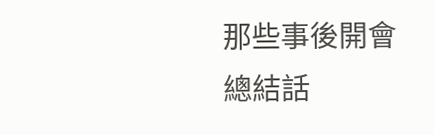那些事後開會總結話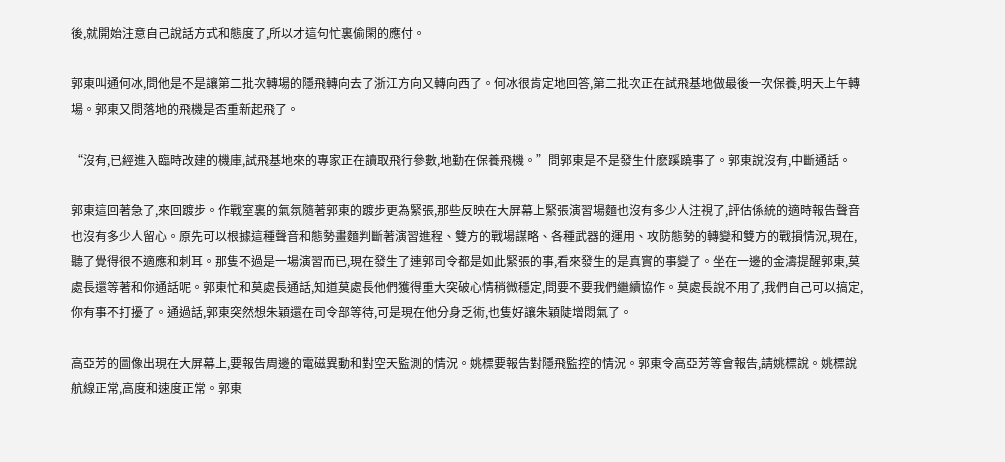後,就開始注意自己說話方式和態度了,所以才這句忙裏偷閑的應付。

郭東叫通何冰,問他是不是讓第二批次轉場的隱飛轉向去了浙江方向又轉向西了。何冰很肯定地回答,第二批次正在試飛基地做最後一次保養,明天上午轉場。郭東又問落地的飛機是否重新起飛了。

“沒有,已經進入臨時改建的機庫,試飛基地來的專家正在讀取飛行參數,地勤在保養飛機。”問郭東是不是發生什麽蹊蹺事了。郭東說沒有,中斷通話。

郭東這回著急了,來回踱步。作戰室裏的氣氛隨著郭東的踱步更為緊張,那些反映在大屏幕上緊張演習場麵也沒有多少人注視了,評估係統的適時報告聲音也沒有多少人留心。原先可以根據這種聲音和態勢畫麵判斷著演習進程、雙方的戰場謀略、各種武器的運用、攻防態勢的轉變和雙方的戰損情況,現在,聽了覺得很不適應和刺耳。那隻不過是一場演習而已,現在發生了連郭司令都是如此緊張的事,看來發生的是真實的事變了。坐在一邊的金濤提醒郭東,莫處長還等著和你通話呢。郭東忙和莫處長通話,知道莫處長他們獲得重大突破心情稍微穩定,問要不要我們繼續協作。莫處長說不用了,我們自己可以搞定,你有事不打擾了。通過話,郭東突然想朱穎還在司令部等待,可是現在他分身乏術,也隻好讓朱穎陡增悶氣了。

高亞芳的圖像出現在大屏幕上,要報告周邊的電磁異動和對空天監測的情況。姚標要報告對隱飛監控的情況。郭東令高亞芳等會報告,請姚標說。姚標說航線正常,高度和速度正常。郭東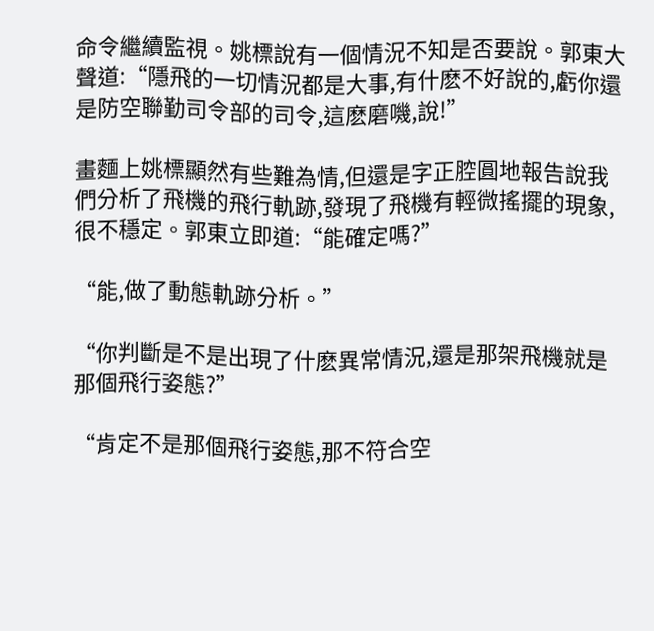命令繼續監視。姚標說有一個情況不知是否要說。郭東大聲道:“隱飛的一切情況都是大事,有什麽不好說的,虧你還是防空聯勤司令部的司令,這麽磨嘰,說!”

畫麵上姚標顯然有些難為情,但還是字正腔圓地報告說我們分析了飛機的飛行軌跡,發現了飛機有輕微搖擺的現象,很不穩定。郭東立即道:“能確定嗎?”

“能,做了動態軌跡分析。”

“你判斷是不是出現了什麽異常情況,還是那架飛機就是那個飛行姿態?”

“肯定不是那個飛行姿態,那不符合空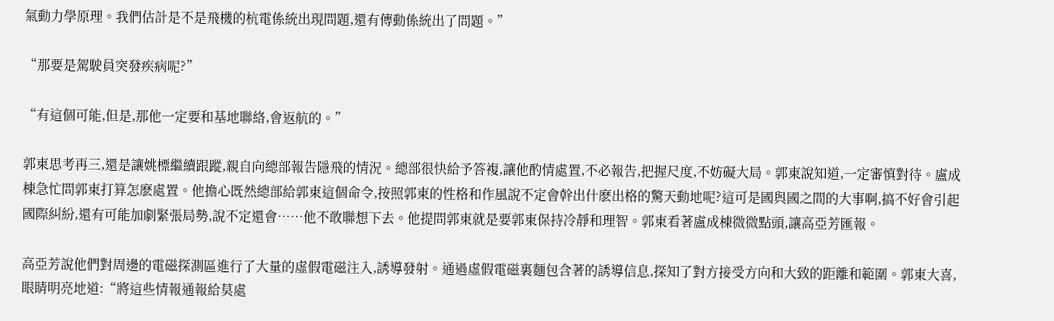氣動力學原理。我們估計是不是飛機的杭電係統出現問題,還有傳動係統出了問題。”

“那要是駕駛員突發疾病呢?”

“有這個可能,但是,那他一定要和基地聯絡,會返航的。”

郭東思考再三,還是讓姚標繼續跟蹤,親自向總部報告隱飛的情況。總部很快給予答複,讓他酌情處置,不必報告,把握尺度,不妨礙大局。郭東說知道,一定審慎對待。盧成棟急忙問郭東打算怎麽處置。他擔心既然總部給郭東這個命令,按照郭東的性格和作風說不定會幹出什麽出格的驚天動地呢?這可是國與國之間的大事啊,搞不好會引起國際糾紛,還有可能加劇緊張局勢,說不定還會……他不敢聯想下去。他提問郭東就是要郭東保持冷靜和理智。郭東看著盧成棟微微點頭,讓高亞芳匯報。

高亞芳說他們對周邊的電磁探測區進行了大量的虛假電磁注入,誘導發射。通過虛假電磁裏麵包含著的誘導信息,探知了對方接受方向和大致的距離和範圍。郭東大喜,眼睛明亮地道:“將這些情報通報給莫處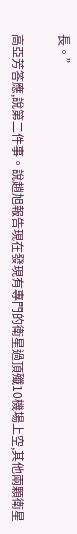長。”

高亞芳答應,說第二件事。說趙旭報告現在發現有專門的衛星過頂殲10機場上空,其他兩顆衛星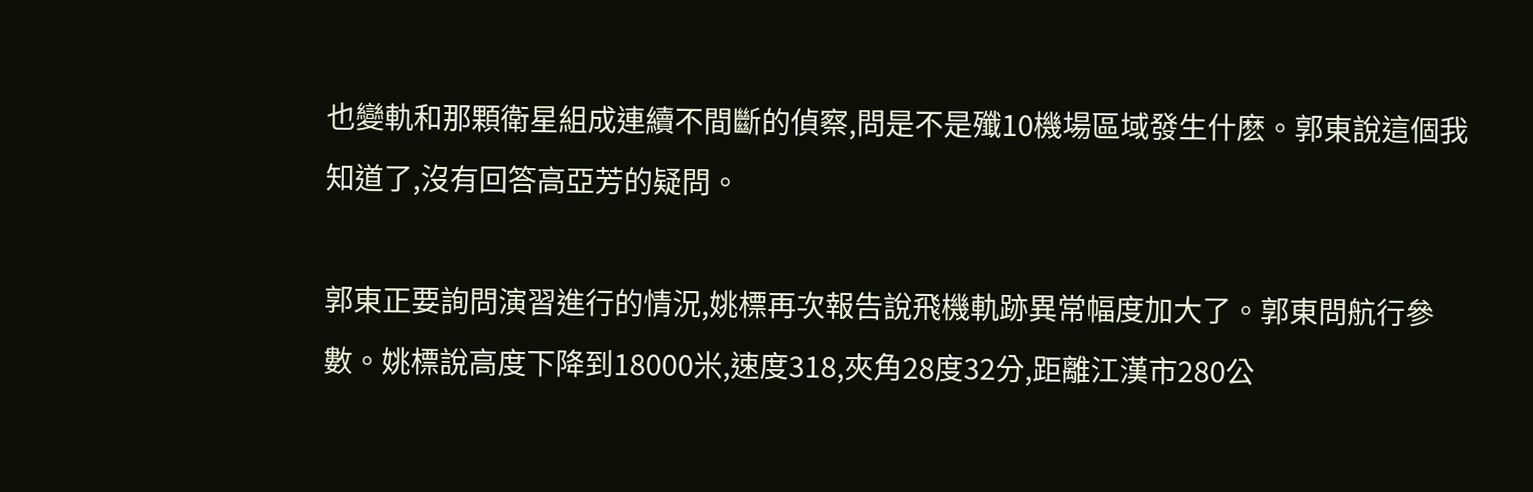也變軌和那顆衛星組成連續不間斷的偵察,問是不是殲10機場區域發生什麽。郭東說這個我知道了,沒有回答高亞芳的疑問。

郭東正要詢問演習進行的情況,姚標再次報告說飛機軌跡異常幅度加大了。郭東問航行參數。姚標說高度下降到18000米,速度318,夾角28度32分,距離江漢市280公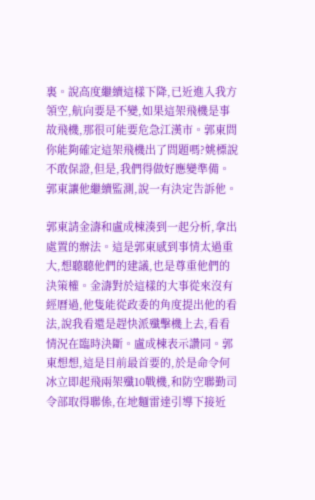裏。說高度繼續這樣下降,已近進入我方領空,航向要是不變,如果這架飛機是事故飛機,那很可能要危急江漢市。郭東問你能夠確定這架飛機出了問題嗎?姚標說不敢保證,但是,我們得做好應變準備。郭東讓他繼續監測,說一有決定告訴他。

郭東請金濤和盧成棟湊到一起分析,拿出處置的辦法。這是郭東感到事情太過重大,想聽聽他們的建議,也是尊重他們的決策權。金濤對於這樣的大事從來沒有經曆過,他隻能從政委的角度提出他的看法,說我看還是趕快派殲擊機上去,看看情況在臨時決斷。盧成棟表示讚同。郭東想想,這是目前最首要的,於是命令何冰立即起飛兩架殲10戰機,和防空聯勤司令部取得聯係,在地麵雷達引導下接近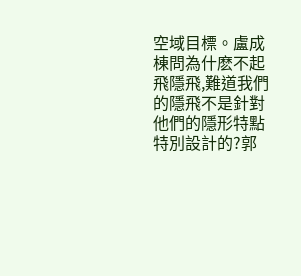空域目標。盧成棟問為什麽不起飛隱飛,難道我們的隱飛不是針對他們的隱形特點特別設計的?郭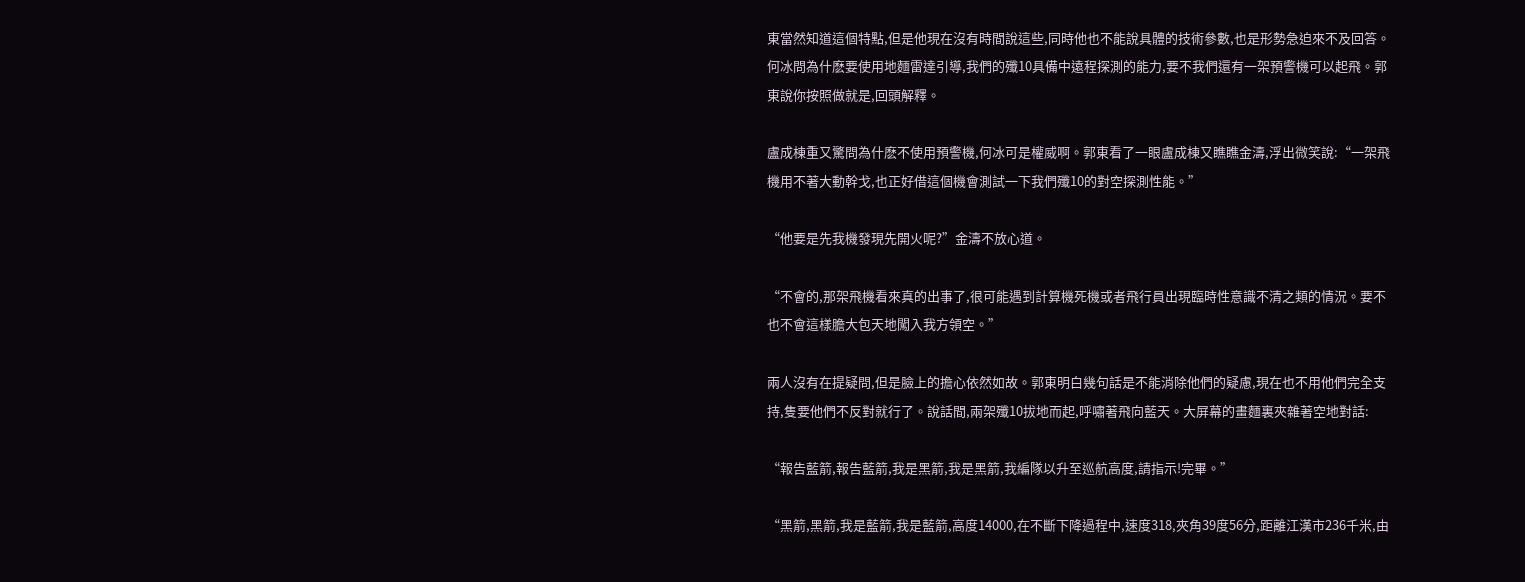東當然知道這個特點,但是他現在沒有時間說這些,同時他也不能說具體的技術參數,也是形勢急迫來不及回答。何冰問為什麽要使用地麵雷達引導,我們的殲10具備中遠程探測的能力,要不我們還有一架預警機可以起飛。郭東說你按照做就是,回頭解釋。

盧成棟重又驚問為什麽不使用預警機,何冰可是權威啊。郭東看了一眼盧成棟又瞧瞧金濤,浮出微笑說:“一架飛機用不著大動幹戈,也正好借這個機會測試一下我們殲10的對空探測性能。”

“他要是先我機發現先開火呢?”金濤不放心道。

“不會的,那架飛機看來真的出事了,很可能遇到計算機死機或者飛行員出現臨時性意識不清之類的情況。要不也不會這樣膽大包天地闖入我方領空。”

兩人沒有在提疑問,但是臉上的擔心依然如故。郭東明白幾句話是不能消除他們的疑慮,現在也不用他們完全支持,隻要他們不反對就行了。說話間,兩架殲10拔地而起,呼嘯著飛向藍天。大屏幕的畫麵裏夾雜著空地對話:

“報告藍箭,報告藍箭,我是黑箭,我是黑箭,我編隊以升至巡航高度,請指示!完畢。”

“黑箭,黑箭,我是藍箭,我是藍箭,高度14000,在不斷下降過程中,速度318,夾角39度56分,距離江漢市236千米,由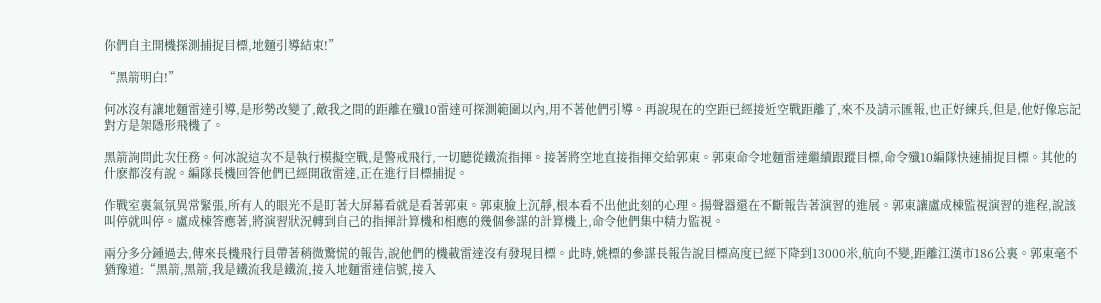你們自主開機探測捕捉目標,地麵引導結束!”

“黑箭明白!”

何冰沒有讓地麵雷達引導,是形勢改變了,敵我之間的距離在殲10雷達可探測範圍以內,用不著他們引導。再說現在的空距已經接近空戰距離了,來不及請示匯報,也正好練兵,但是,他好像忘記對方是架隱形飛機了。

黑箭詢問此次任務。何冰說這次不是執行模擬空戰,是警戒飛行,一切聽從鐵流指揮。接著將空地直接指揮交給郭東。郭東命令地麵雷達繼續跟蹤目標,命令殲10編隊快速捕捉目標。其他的什麽都沒有說。編隊長機回答他們已經開啟雷達,正在進行目標捕捉。

作戰室裏氣氛異常緊張,所有人的眼光不是盯著大屏幕看就是看著郭東。郭東臉上沉靜,根本看不出他此刻的心理。揚聲器還在不斷報告著演習的進展。郭東讓盧成棟監視演習的進程,說該叫停就叫停。盧成棟答應著,將演習狀況轉到自己的指揮計算機和相應的幾個參謀的計算機上,命令他們集中精力監視。

兩分多分鍾過去,傳來長機飛行員帶著稍微驚慌的報告,說他們的機載雷達沒有發現目標。此時,姚標的參謀長報告說目標高度已經下降到13000米,航向不變,距離江漢市186公裏。郭東毫不猶豫道:“黑箭,黑箭,我是鐵流我是鐵流,接入地麵雷達信號,接入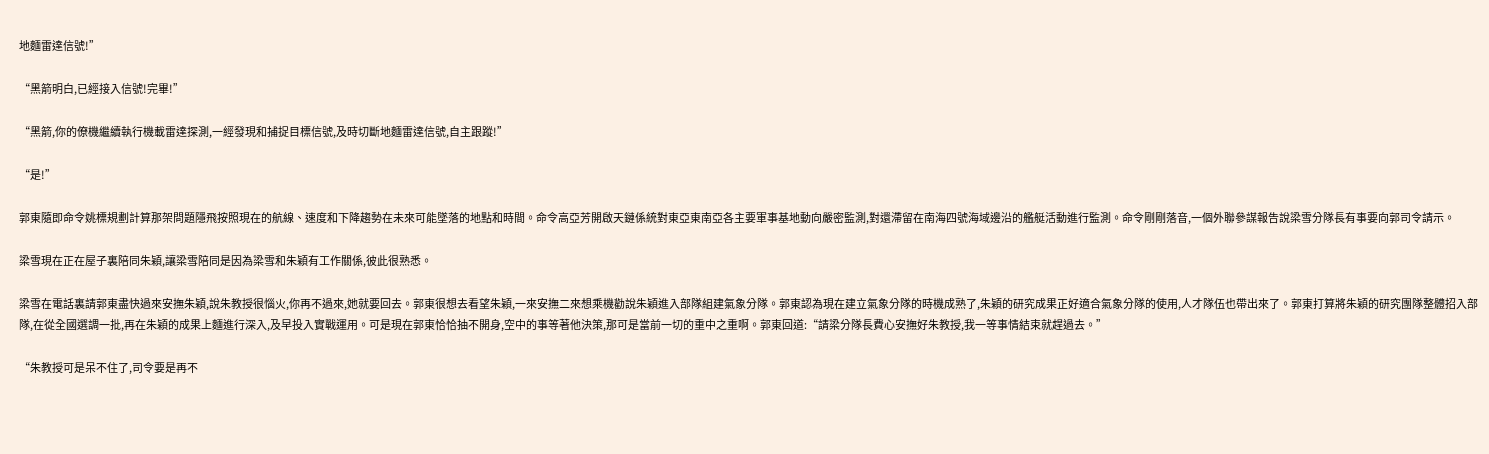地麵雷達信號!”

“黑箭明白,已經接入信號!完畢!”

“黑箭,你的僚機繼續執行機載雷達探測,一經發現和捕捉目標信號,及時切斷地麵雷達信號,自主跟蹤!”

“是!”

郭東隨即命令姚標規劃計算那架問題隱飛按照現在的航線、速度和下降趨勢在未來可能墜落的地點和時間。命令高亞芳開啟天鏈係統對東亞東南亞各主要軍事基地動向嚴密監測,對還滯留在南海四號海域邊沿的艦艇活動進行監測。命令剛剛落音,一個外聯參謀報告說梁雪分隊長有事要向郭司令請示。

梁雪現在正在屋子裏陪同朱穎,讓梁雪陪同是因為梁雪和朱穎有工作關係,彼此很熟悉。

梁雪在電話裏請郭東盡快過來安撫朱穎,說朱教授很惱火,你再不過來,她就要回去。郭東很想去看望朱穎,一來安撫二來想乘機勸說朱穎進入部隊組建氣象分隊。郭東認為現在建立氣象分隊的時機成熟了,朱穎的研究成果正好適合氣象分隊的使用,人才隊伍也帶出來了。郭東打算將朱穎的研究團隊整體招入部隊,在從全國選調一批,再在朱穎的成果上麵進行深入,及早投入實戰運用。可是現在郭東恰恰抽不開身,空中的事等著他決策,那可是當前一切的重中之重啊。郭東回道:“請梁分隊長費心安撫好朱教授,我一等事情結束就趕過去。”

“朱教授可是呆不住了,司令要是再不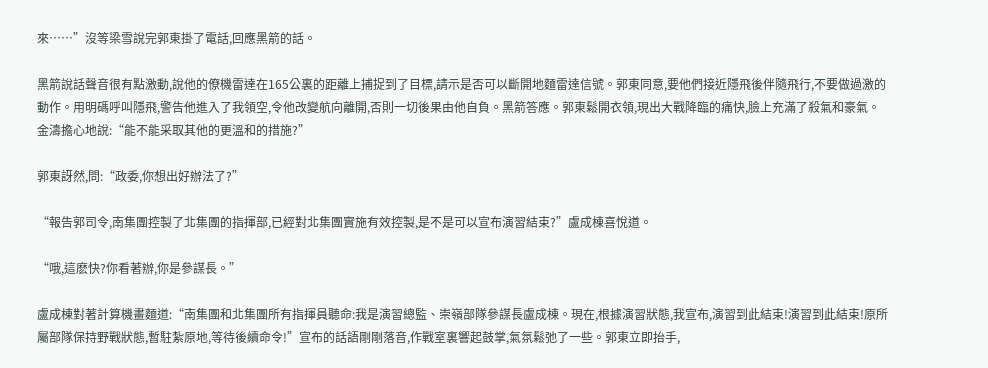來……”沒等梁雪說完郭東掛了電話,回應黑箭的話。

黑箭說話聲音很有點激動,說他的僚機雷達在165公裏的距離上捕捉到了目標,請示是否可以斷開地麵雷達信號。郭東同意,要他們接近隱飛後伴隨飛行,不要做過激的動作。用明碼呼叫隱飛,警告他進入了我領空,令他改變航向離開,否則一切後果由他自負。黑箭答應。郭東鬆開衣領,現出大戰降臨的痛快,臉上充滿了殺氣和豪氣。金濤擔心地說:“能不能采取其他的更溫和的措施?”

郭東訝然,問:“政委,你想出好辦法了?”

“報告郭司令,南集團控製了北集團的指揮部,已經對北集團實施有效控製,是不是可以宣布演習結束?”盧成棟喜悅道。

“哦,這麽快?你看著辦,你是參謀長。”

盧成棟對著計算機畫麵道:“南集團和北集團所有指揮員聽命:我是演習總監、崇嶺部隊參謀長盧成棟。現在,根據演習狀態,我宣布,演習到此結束!演習到此結束!原所屬部隊保持野戰狀態,暫駐紮原地,等待後續命令!”宣布的話語剛剛落音,作戰室裏響起鼓掌,氣氛鬆弛了一些。郭東立即抬手,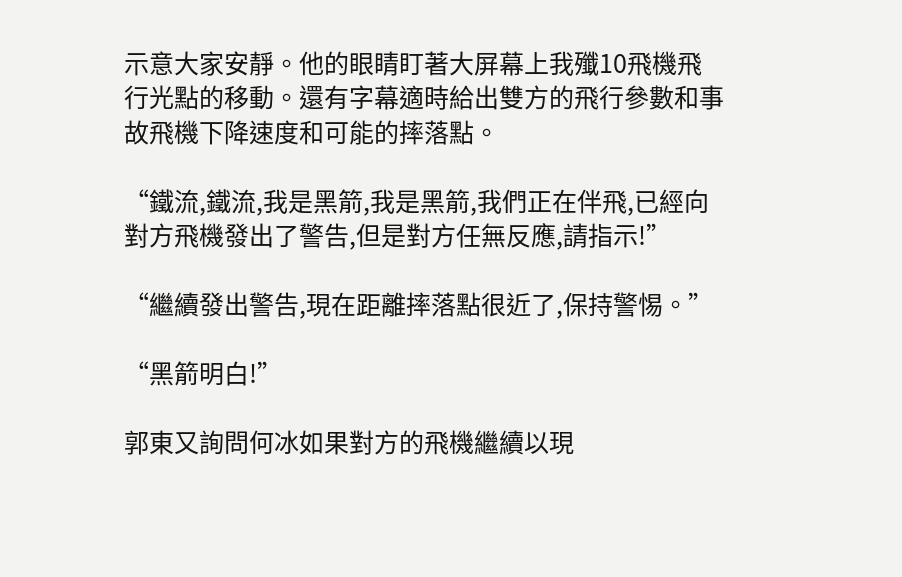示意大家安靜。他的眼睛盯著大屏幕上我殲10飛機飛行光點的移動。還有字幕適時給出雙方的飛行參數和事故飛機下降速度和可能的摔落點。

“鐵流,鐵流,我是黑箭,我是黑箭,我們正在伴飛,已經向對方飛機發出了警告,但是對方任無反應,請指示!”

“繼續發出警告,現在距離摔落點很近了,保持警惕。”

“黑箭明白!”

郭東又詢問何冰如果對方的飛機繼續以現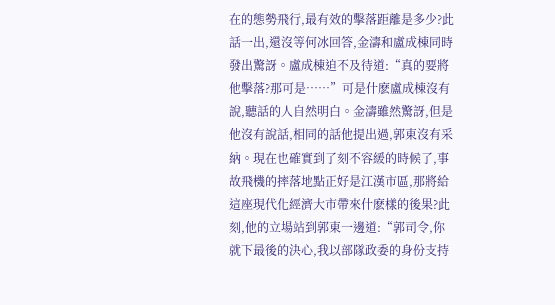在的態勢飛行,最有效的擊落距離是多少?此話一出,還沒等何冰回答,金濤和盧成棟同時發出驚訝。盧成棟迫不及待道:“真的要將他擊落?那可是……”可是什麽盧成棟沒有說,聽話的人自然明白。金濤雖然驚訝,但是他沒有說話,相同的話他提出過,郭東沒有采納。現在也確實到了刻不容緩的時候了,事故飛機的摔落地點正好是江漢市區,那將給這座現代化經濟大市帶來什麽樣的後果?此刻,他的立場站到郭東一邊道:“郭司令,你就下最後的決心,我以部隊政委的身份支持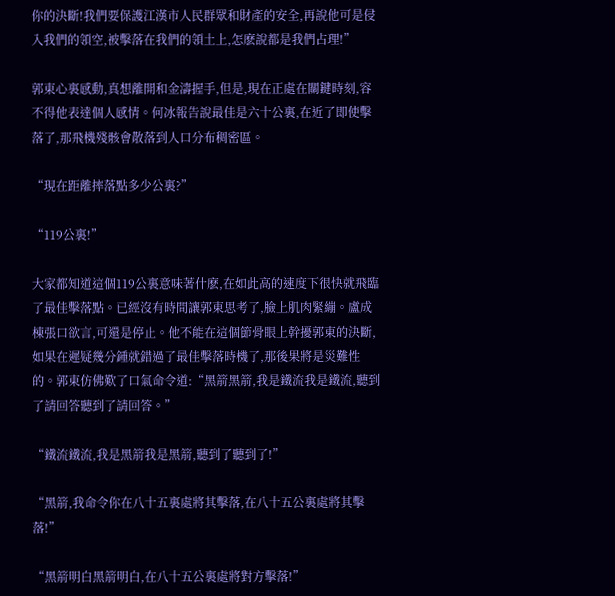你的決斷!我們要保護江漢市人民群眾和財產的安全,再說他可是侵入我們的領空,被擊落在我們的領土上,怎麽說都是我們占理!”

郭東心裏感動,真想離開和金濤握手,但是,現在正處在關鍵時刻,容不得他表達個人感情。何冰報告說最佳是六十公裏,在近了即使擊落了,那飛機殘骸會散落到人口分布稠密區。

“現在距離摔落點多少公裏?”

“119公裏!”

大家都知道這個119公裏意味著什麽,在如此高的速度下很快就飛臨了最佳擊落點。已經沒有時間讓郭東思考了,臉上肌肉緊繃。盧成棟張口欲言,可還是停止。他不能在這個節骨眼上幹擾郭東的決斷,如果在遲疑幾分鍾就錯過了最佳擊落時機了,那後果將是災難性的。郭東仿佛歎了口氣命令道:“黑箭黑箭,我是鐵流我是鐵流,聽到了請回答聽到了請回答。”

“鐵流鐵流,我是黑箭我是黑箭,聽到了聽到了!”

“黑箭,我命令你在八十五裏處將其擊落,在八十五公裏處將其擊落!”

“黑箭明白黑箭明白,在八十五公裏處將對方擊落!”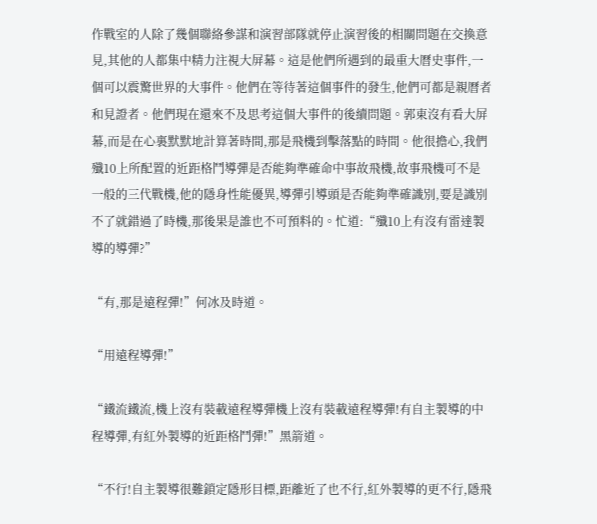作戰室的人除了幾個聯絡參謀和演習部隊就停止演習後的相關問題在交換意見,其他的人都集中精力注視大屏幕。這是他們所遇到的最重大曆史事件,一個可以震驚世界的大事件。他們在等待著這個事件的發生,他們可都是親曆者和見證者。他們現在還來不及思考這個大事件的後續問題。郭東沒有看大屏幕,而是在心裏默默地計算著時間,那是飛機到擊落點的時間。他很擔心,我們殲10上所配置的近距格鬥導彈是否能夠準確命中事故飛機,故事飛機可不是一般的三代戰機,他的隱身性能優異,導彈引導頭是否能夠準確識別,要是識別不了就錯過了時機,那後果是誰也不可預料的。忙道:“殲10上有沒有雷達製導的導彈?”

“有,那是遠程彈!”何冰及時道。

“用遠程導彈!”

“鐵流鐵流,機上沒有裝載遠程導彈機上沒有裝載遠程導彈!有自主製導的中程導彈,有紅外製導的近距格鬥彈!”黑箭道。

“不行!自主製導很難鎖定隱形目標,距離近了也不行,紅外製導的更不行,隱飛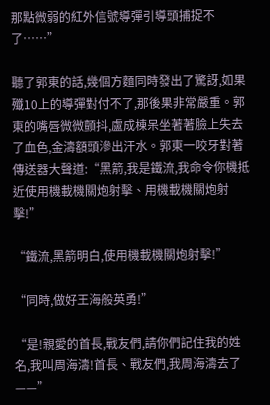那點微弱的紅外信號導彈引導頭捕捉不了……”

聽了郭東的話,幾個方麵同時發出了驚訝,如果殲10上的導彈對付不了,那後果非常嚴重。郭東的嘴唇微微顫抖,盧成棟呆坐著著臉上失去了血色,金濤額頭滲出汗水。郭東一咬牙對著傳送器大聲道:“黑箭,我是鐵流,我命令你機抵近使用機載機關炮射擊、用機載機關炮射擊!”

“鐵流,黑箭明白,使用機載機關炮射擊!”

“同時,做好王海般英勇!”

“是!親愛的首長,戰友們,請你們記住我的姓名,我叫周海濤!首長、戰友們,我周海濤去了——”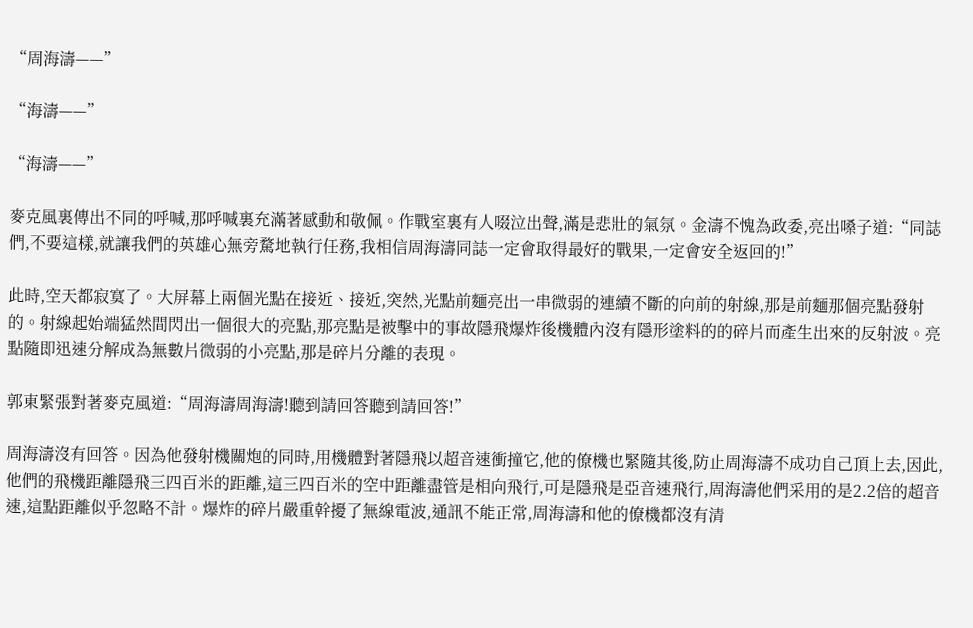“周海濤——”

“海濤——”

“海濤——”

麥克風裏傳出不同的呼喊,那呼喊裏充滿著感動和敬佩。作戰室裏有人啜泣出聲,滿是悲壯的氣氛。金濤不愧為政委,亮出嗓子道:“同誌們,不要這樣,就讓我們的英雄心無旁騖地執行任務,我相信周海濤同誌一定會取得最好的戰果,一定會安全返回的!”

此時,空天都寂寞了。大屏幕上兩個光點在接近、接近,突然,光點前麵亮出一串微弱的連續不斷的向前的射線,那是前麵那個亮點發射的。射線起始端猛然間閃出一個很大的亮點,那亮點是被擊中的事故隱飛爆炸後機體內沒有隱形塗料的的碎片而產生出來的反射波。亮點隨即迅速分解成為無數片微弱的小亮點,那是碎片分離的表現。

郭東緊張對著麥克風道:“周海濤周海濤!聽到請回答聽到請回答!”

周海濤沒有回答。因為他發射機關炮的同時,用機體對著隱飛以超音速衝撞它,他的僚機也緊隨其後,防止周海濤不成功自己頂上去,因此,他們的飛機距離隱飛三四百米的距離,這三四百米的空中距離盡管是相向飛行,可是隱飛是亞音速飛行,周海濤他們采用的是2.2倍的超音速,這點距離似乎忽略不計。爆炸的碎片嚴重幹擾了無線電波,通訊不能正常,周海濤和他的僚機都沒有清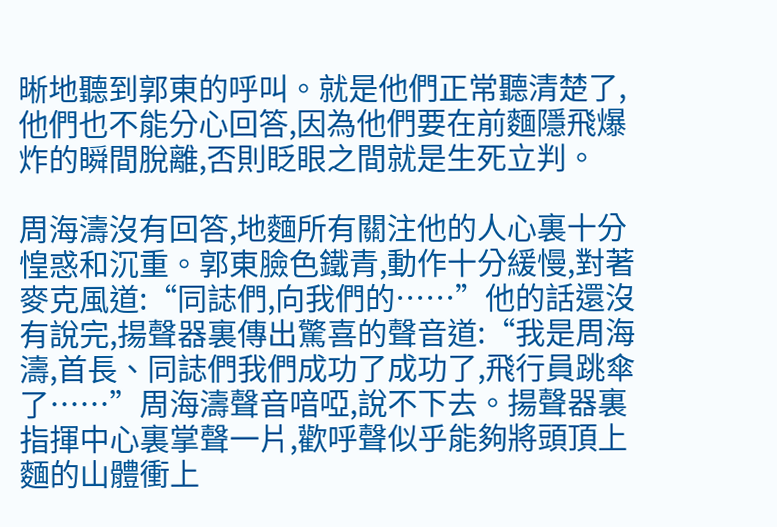晰地聽到郭東的呼叫。就是他們正常聽清楚了,他們也不能分心回答,因為他們要在前麵隱飛爆炸的瞬間脫離,否則眨眼之間就是生死立判。

周海濤沒有回答,地麵所有關注他的人心裏十分惶惑和沉重。郭東臉色鐵青,動作十分緩慢,對著麥克風道:“同誌們,向我們的……”他的話還沒有說完,揚聲器裏傳出驚喜的聲音道:“我是周海濤,首長、同誌們我們成功了成功了,飛行員跳傘了……”周海濤聲音喑啞,說不下去。揚聲器裏指揮中心裏掌聲一片,歡呼聲似乎能夠將頭頂上麵的山體衝上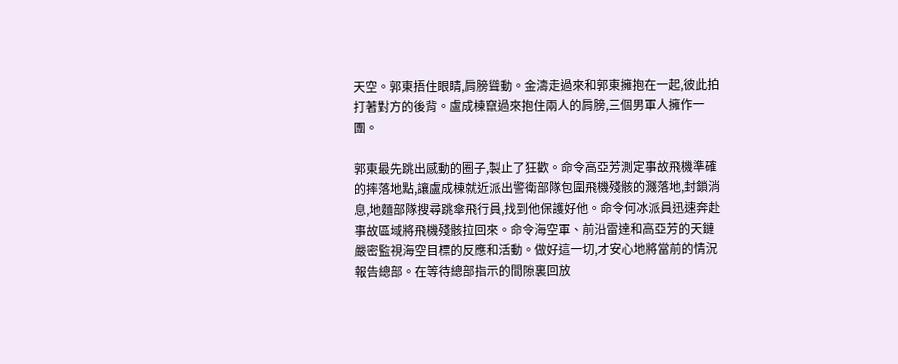天空。郭東捂住眼睛,肩膀聳動。金濤走過來和郭東擁抱在一起,彼此拍打著對方的後背。盧成棟竄過來抱住兩人的肩膀,三個男軍人擁作一團。

郭東最先跳出感動的圈子,製止了狂歡。命令高亞芳測定事故飛機準確的摔落地點,讓盧成棟就近派出警衛部隊包圍飛機殘骸的濺落地,封鎖消息,地麵部隊搜尋跳傘飛行員,找到他保護好他。命令何冰派員迅速奔赴事故區域將飛機殘骸拉回來。命令海空軍、前沿雷達和高亞芳的天鏈嚴密監視海空目標的反應和活動。做好這一切,才安心地將當前的情況報告總部。在等待總部指示的間隙裏回放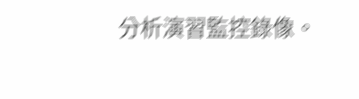分析演習監控錄像。